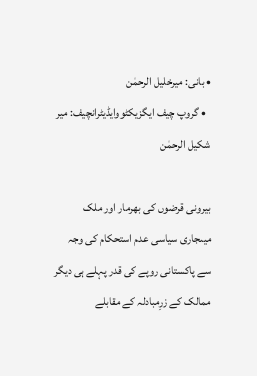• بانی: میرخلیل الرحمٰن
  • گروپ چیف ایگزیکٹووایڈیٹرانچیف: میر شکیل الرحمٰن

بیرونی قرضوں کی بھرمار اور ملک میںجاری سیاسی عدم استحکام کی وجہ سے پاکستانی روپے کی قدر پہلے ہی دیگر ممالک کے زرِمبادلہ کے مقابلے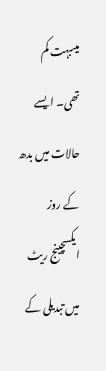میںبہت کم تھی۔ ایسے حالات میں بدھ کے روز ایکسچینج ریٹ میں تبدیلی کے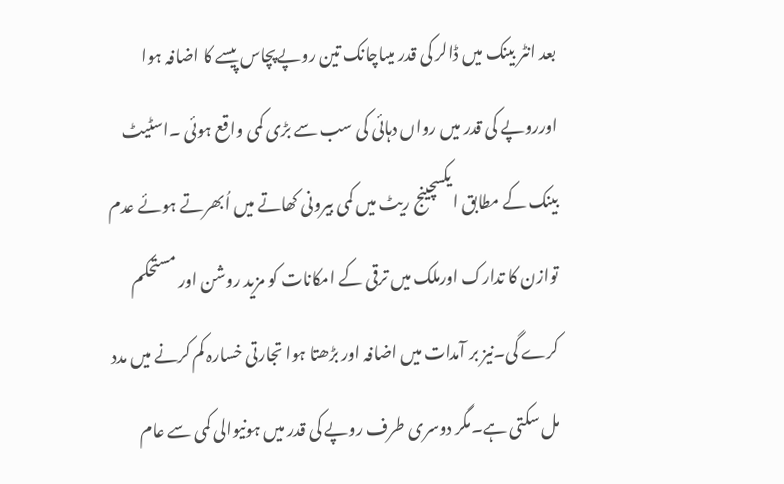بعد انٹر بینک میں ڈالر کی قدر میںاچانک تین روپےپچاس پیسے کا اضافہ ہوا اورروپے کی قدر میں رواں دہائی کی سب سے بڑی کمی واقع ہوئی ۔اسٹیٹ بینک کے مطابق ایکسچینج ریٹ میں کمی بیرونی کھاتے میں اُبھرتے ہوئے عدم توازن کا تدارک اورملک میں ترقی کے امکانات کو مزید روشن اور مستحکم کرے گی۔نیز بر آمدات میں اضافہ اور بڑھتا ہوا تجارتی خسارہ کم کرنے میں مدد مل سکتی ہے۔مگر دوسری طرف روپے کی قدر میں ہونیوالی کمی سے عام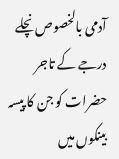آدمی بالخصوص نچلے درجے کے تاجر حضرات کو جن کا پیسہ بینکوں میں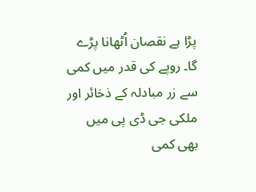پڑا ہے نقصان اُٹھانا پڑے گا۔ روپے کی قدر میں کمی سے زر مبادلہ کے ذخائر اور ملکی جی ڈی پی میں بھی کمی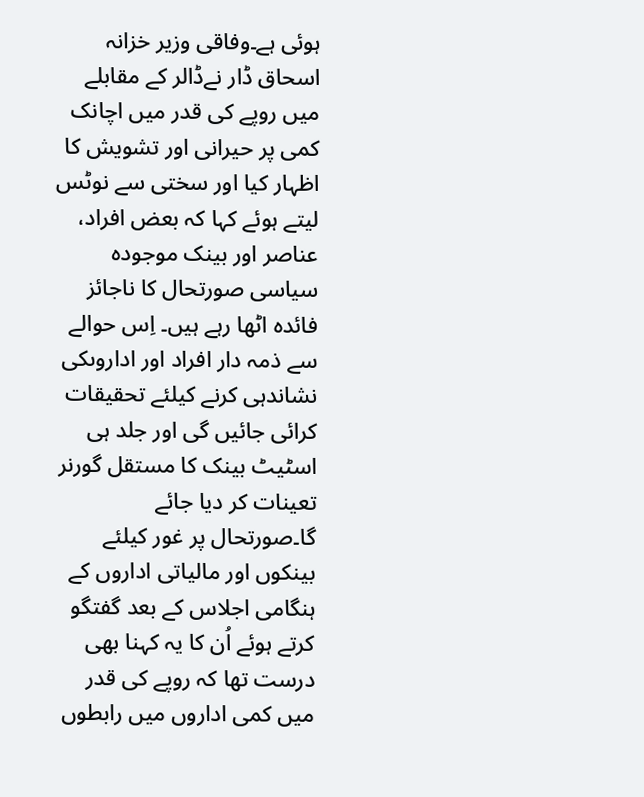ہوئی ہے۔وفاقی وزیر خزانہ اسحاق ڈار نےڈالر کے مقابلے میں روپے کی قدر میں اچانک کمی پر حیرانی اور تشویش کا اظہار کیا اور سختی سے نوٹس لیتے ہوئے کہا کہ بعض افراد، عناصر اور بینک موجودہ سیاسی صورتحال کا ناجائز فائدہ اٹھا رہے ہیں۔ اِس حوالے سے ذمہ دار افراد اور اداروںکی نشاندہی کرنے کیلئے تحقیقات کرائی جائیں گی اور جلد ہی اسٹیٹ بینک کا مستقل گورنر تعینات کر دیا جائے گا۔صورتحال پر غور کیلئے بینکوں اور مالیاتی اداروں کے ہنگامی اجلاس کے بعد گفتگو کرتے ہوئے اُن کا یہ کہنا بھی درست تھا کہ روپے کی قدر میں کمی اداروں میں رابطوں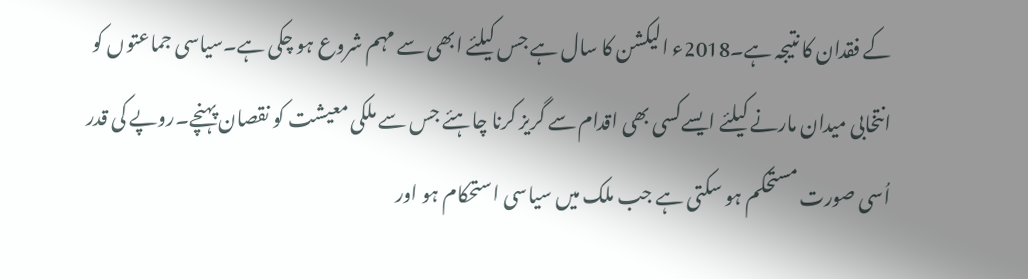کے فقدان کا نتیجہ ہے۔2018ء الیکشن کا سال ہے جس کیلئے ابھی سے مہم شروع ہو چکی ہے۔سیاسی جماعتوں کو انتخابی میدان مارنے کیلئے ایسےکسی بھی اقدام سے گریز کرنا چاہئے جس سے ملکی معیشت کو نقصان پہنچے۔روپے کی قدر اُسی صورت مستحکم ہو سکتی ہے جب ملک میں سیاسی استحکام ہو اور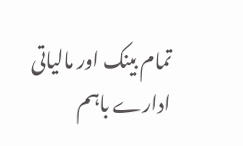تمام بینک اور مالیاتی ادارے باہم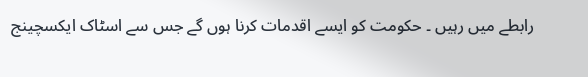رابطے میں رہیں ۔ حکومت کو ایسے اقدمات کرنا ہوں گے جس سے اسٹاک ایکسچینج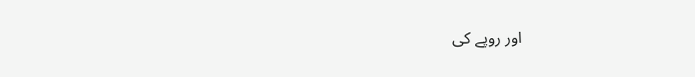اور روپے کی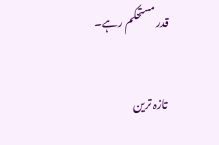قدر مستحکم رہے۔

تازہ ترین